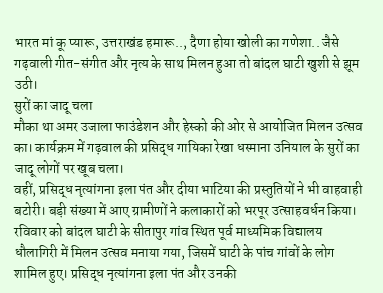भारत मां कू प्यारू, उत्तराखंड हमारू.., दैणा होया खोली का गणेशा.. जैसे गढ़वाली गीत-संगीत और नृत्य के साथ मिलन हुआ तो बांदल घाटी खुशी से झूम उठी।
सुरों का जादू चला
मौका था अमर उजाला फाउंडेशन और हेस्को की ओर से आयोजित मिलन उत्सव का। कार्यक्रम में गढ़वाल की प्रसिद्ध गायिका रेखा धस्माना उनियाल के सुरों का जादू लोगों पर खूब चला।
वहीं, प्रसिद्ध नृत्यांगना इला पंत और दीया भाटिया की प्रस्तुतियों ने भी वाहवाही बटोरी। बड़ी संख्या में आए ग्रामीणों ने कलाकारों को भरपूर उत्साहवर्धन किया।
रविवार को बांदल घाटी के सीतापुर गांव स्थित पूर्व माध्यमिक विद्यालय धौलागिरी में मिलन उत्सव मनाया गया, जिसमें घाटी के पांच गांवों के लोग शामिल हुए। प्रसिद्ध नृत्यांगना इला पंत और उनकी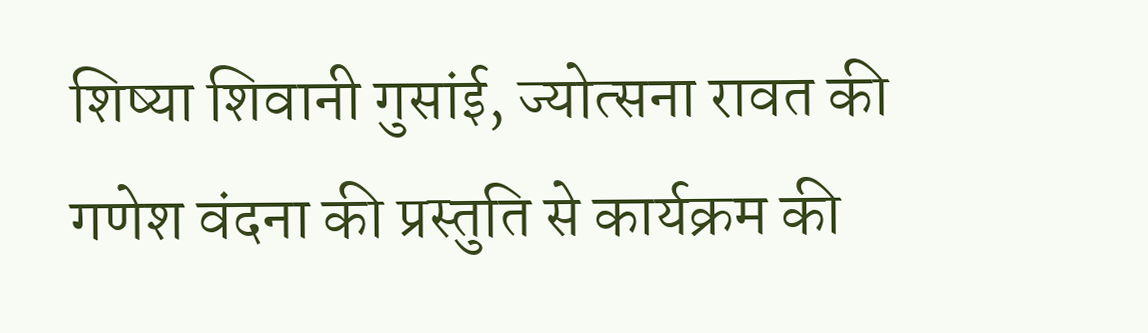शिष्या शिवानी गुसांई, ज्योत्सना रावत की गणेश वंदना की प्रस्तुति से कार्यक्रम की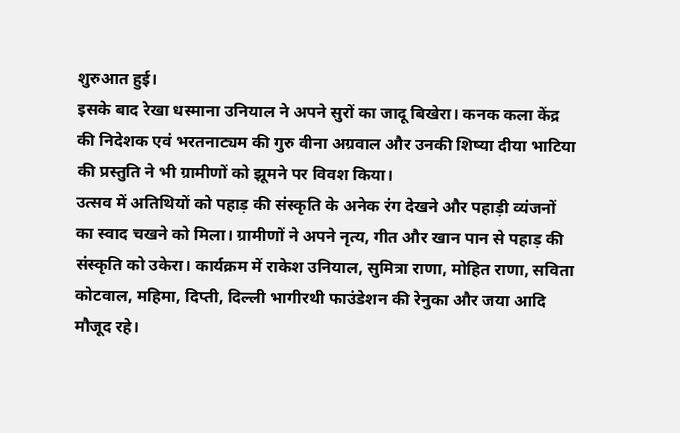शुरुआत हुई।
इसके बाद रेखा धस्माना उनियाल ने अपने सुरों का जादू बिखेरा। कनक कला केंद्र की निदेशक एवं भरतनाट्यम की गुरु वीना अग्रवाल और उनकी शिष्या दीया भाटिया की प्रस्तुति ने भी ग्रामीणों को झूमने पर विवश किया।
उत्सव में अतिथियों को पहाड़ की संस्कृति के अनेक रंग देखने और पहाड़ी व्यंजनों का स्वाद चखने को मिला। ग्रामीणों ने अपने नृत्य, गीत और खान पान से पहाड़ की संस्कृति को उकेरा। कार्यक्रम में राकेश उनियाल, सुमित्रा राणा, मोहित राणा, सविता कोटवाल, महिमा, दिप्ती, दिल्ली भागीरथी फाउंडेशन की रेनुका और जया आदि मौजूद रहे।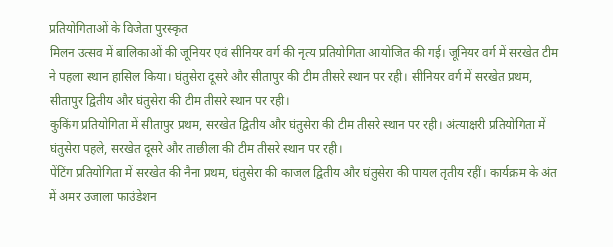प्रतियोगिताओं के विजेता पुरस्कृत
मिलन उत्सव में बालिकाओं की जूनियर एवं सीनियर वर्ग की नृत्य प्रतियोगिता आयोजित की गई। जूनियर वर्ग में सरखेत टीम ने पहला स्थान हासिल किया। घंतुसेरा दूसरे और सीतापुर की टीम तीसरे स्थान पर रही। सीनियर वर्ग में सरखेत प्रथम, सीतापुर द्वितीय और घंतुसेरा की टीम तीसरे स्थान पर रही।
कुकिंग प्रतियोगिता में सीतापुर प्रथम, सरखेत द्वितीय और घंतुसेरा की टीम तीसरे स्थान पर रही। अंत्याक्षरी प्रतियोगिता में घंतुसेरा पहले, सरखेत दूसरे और ताछीला की टीम तीसरे स्थान पर रही।
पेंटिंग प्रतियोगिता में सरखेत की नैना प्रथम, घंतुसेरा की काजल द्वितीय और घंतुसेरा की पायल तृतीय रहीं। कार्यक्रम के अंत में अमर उजाला फाउंडेशन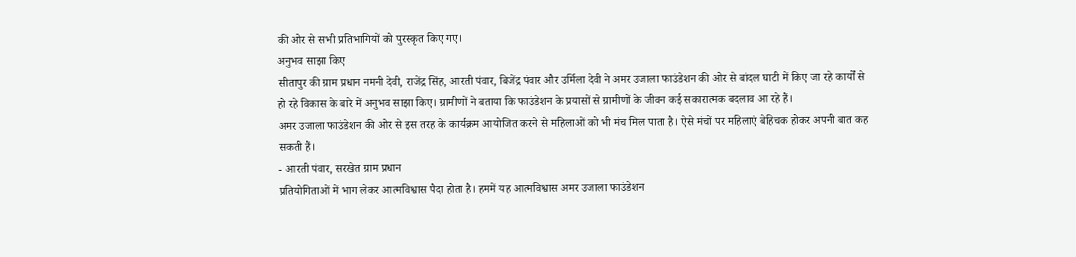की ओर से सभी प्रतिभागियों को पुरस्कृत किए गए।
अनुभव साझा किए
सीतापुर की ग्राम प्रधान नमनी देवी, राजेंद्र सिंह, आरती पंवार, बिजेंद्र पंवार और उर्मिला देवी ने अमर उजाला फाउंडेशन की ओर से बांदल घाटी में किए जा रहे कार्यों से हो रहे विकास के बारे में अनुभव साझा किए। ग्रामीणों ने बताया कि फाउंडेशन के प्रयासों से ग्रामीणों के जीवन कई सकारात्मक बदलाव आ रहे हैं।
अमर उजाला फाउंडेशन की ओर से इस तरह के कार्यक्रम आयोजित करने से महिलाओं को भी मंच मिल पाता है। ऐसे मंचों पर महिलाएं बेहिचक होकर अपनी बात कह सकती हैं।
- आरती पंवार, सरखेत ग्राम प्रधान
प्रतियोगिताओं में भाग लेकर आत्मविश्वास पैदा होता है। हममें यह आत्मविश्वास अमर उजाला फाउंडेशन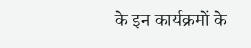के इन कार्यक्रमों के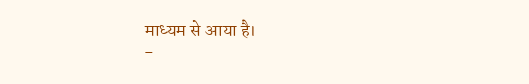माध्यम से आया है।
-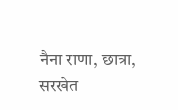नैना राणा, छात्रा, सरखेत